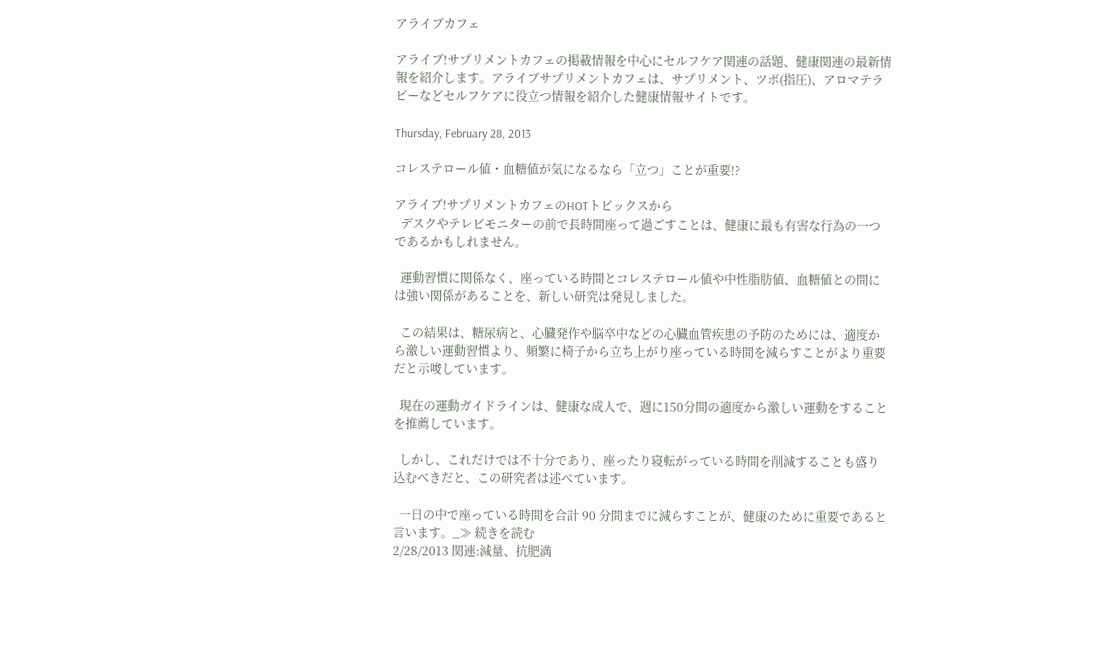アライブカフェ

アライブ!サプリメントカフェの掲載情報を中心にセルフケア関連の話題、健康関連の最新情報を紹介します。アライブサプリメントカフェは、サプリメント、ツボ(指圧)、アロマテラピーなどセルフケアに役立つ情報を紹介した健康情報サイトです。

Thursday, February 28, 2013

コレステロール値・血糖値が気になるなら「立つ」ことが重要!?

アライブ!サプリメントカフェのHOTトピックスから
  デスクやテレビモニターの前で長時間座って過ごすことは、健康に最も有害な行為の一つであるかもしれません。

  運動習慣に関係なく、座っている時間とコレステロール値や中性脂肪値、血糖値との間には強い関係があることを、新しい研究は発見しました。

  この結果は、糖尿病と、心臓発作や脳卒中などの心臓血管疾患の予防のためには、適度から激しい運動習慣より、頻繁に椅子から立ち上がり座っている時間を減らすことがより重要だと示唆しています。

  現在の運動ガイドラインは、健康な成人で、週に150分間の適度から激しい運動をすることを推薦しています。

  しかし、これだけでは不十分であり、座ったり寝転がっている時間を削減することも盛り込むべきだと、この研究者は述べています。

  一日の中で座っている時間を合計 90 分間までに減らすことが、健康のために重要であると言います。_≫ 続きを読む
2/28/2013 関連:減量、抗肥満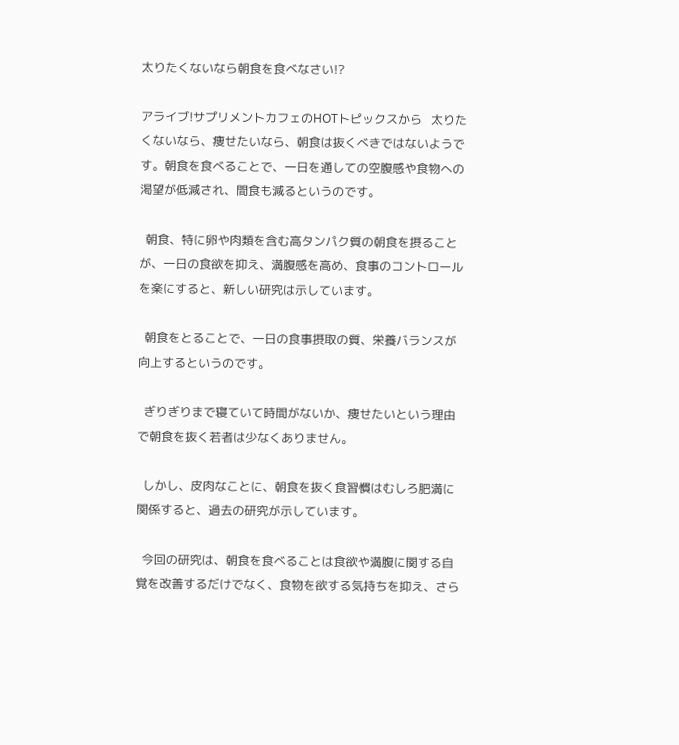太りたくないなら朝食を食べなさい!?

アライブ!サプリメントカフェのHOTトピックスから   太りたくないなら、痩せたいなら、朝食は抜くべきではないようです。朝食を食べることで、一日を通しての空腹感や食物への渇望が低減され、間食も減るというのです。

  朝食、特に卵や肉類を含む高タンパク質の朝食を摂ることが、一日の食欲を抑え、満腹感を高め、食事のコントロールを楽にすると、新しい研究は示しています。

  朝食をとることで、一日の食事摂取の質、栄養バランスが向上するというのです。

  ぎりぎりまで寝ていて時間がないか、痩せたいという理由で朝食を抜く若者は少なくありません。

  しかし、皮肉なことに、朝食を抜く食習慣はむしろ肥満に関係すると、過去の研究が示しています。

  今回の研究は、朝食を食べることは食欲や満腹に関する自覚を改善するだけでなく、食物を欲する気持ちを抑え、さら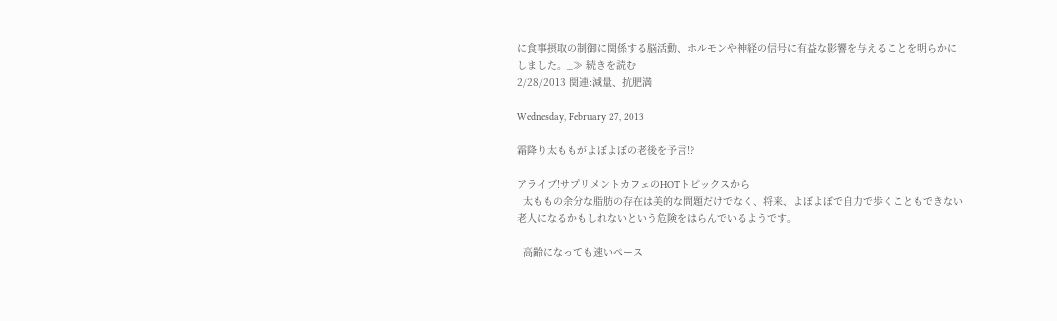に食事摂取の制御に関係する脳活動、ホルモンや神経の信号に有益な影響を与えることを明らかにしました。_≫ 続きを読む
2/28/2013 関連:減量、抗肥満

Wednesday, February 27, 2013

霜降り太ももがよぼよぼの老後を予言!?

アライブ!サプリメントカフェのHOTトピックスから
  太ももの余分な脂肪の存在は美的な問題だけでなく、将来、よぼよぼで自力で歩くこともできない老人になるかもしれないという危険をはらんでいるようです。

  高齢になっても速いペース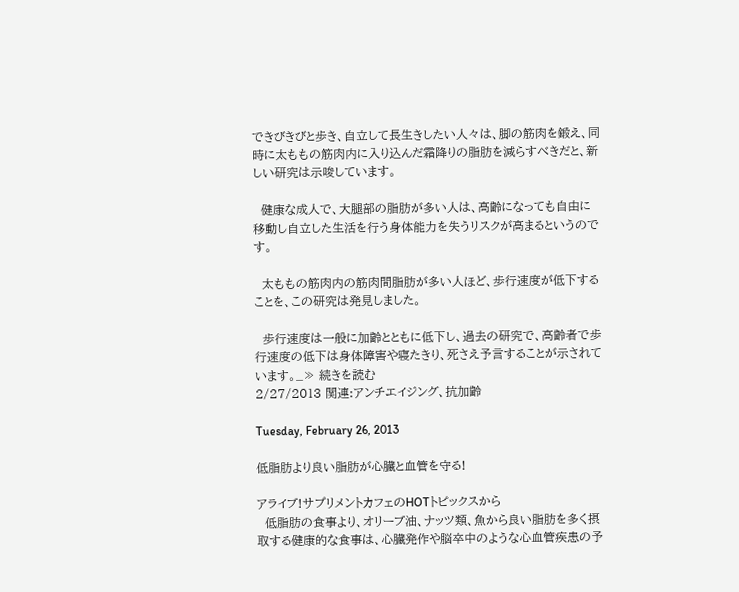できびきびと歩き、自立して長生きしたい人々は、脚の筋肉を鍛え、同時に太ももの筋肉内に入り込んだ霜降りの脂肪を減らすべきだと、新しい研究は示唆しています。

  健康な成人で、大腿部の脂肪が多い人は、高齢になっても自由に移動し自立した生活を行う身体能力を失うリスクが高まるというのです。

  太ももの筋肉内の筋肉間脂肪が多い人ほど、歩行速度が低下することを、この研究は発見しました。

  歩行速度は一般に加齢とともに低下し、過去の研究で、高齢者で歩行速度の低下は身体障害や寝たきり、死さえ予言することが示されています。_≫ 続きを読む
2/27/2013 関連:アンチエイジング、抗加齢

Tuesday, February 26, 2013

低脂肪より良い脂肪が心臓と血管を守る!

アライブ!サプリメントカフェのHOTトピックスから
  低脂肪の食事より、オリーブ油、ナッツ類、魚から良い脂肪を多く摂取する健康的な食事は、心臓発作や脳卒中のような心血管疾患の予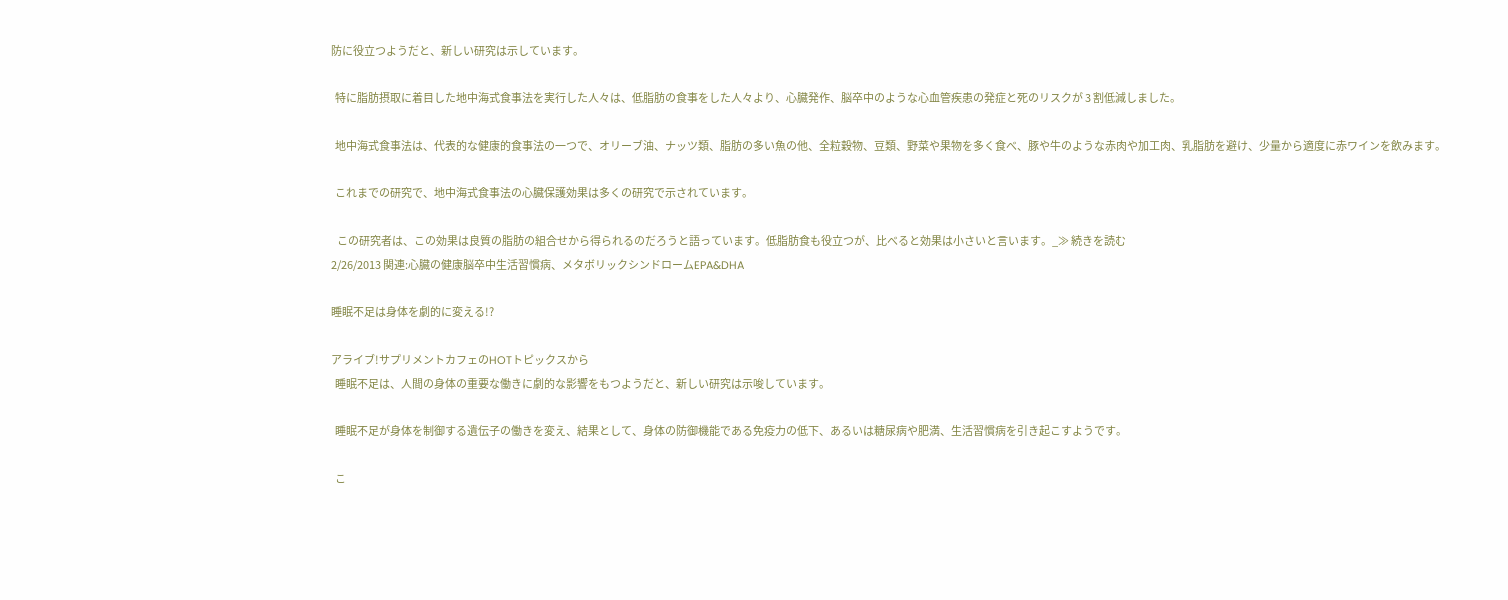防に役立つようだと、新しい研究は示しています。

  特に脂肪摂取に着目した地中海式食事法を実行した人々は、低脂肪の食事をした人々より、心臓発作、脳卒中のような心血管疾患の発症と死のリスクが 3 割低減しました。

  地中海式食事法は、代表的な健康的食事法の一つで、オリーブ油、ナッツ類、脂肪の多い魚の他、全粒穀物、豆類、野菜や果物を多く食べ、豚や牛のような赤肉や加工肉、乳脂肪を避け、少量から適度に赤ワインを飲みます。

  これまでの研究で、地中海式食事法の心臓保護効果は多くの研究で示されています。

   この研究者は、この効果は良質の脂肪の組合せから得られるのだろうと語っています。低脂肪食も役立つが、比べると効果は小さいと言います。_≫ 続きを読む
2/26/2013 関連:心臓の健康脳卒中生活習慣病、メタボリックシンドロームEPA&DHA

睡眠不足は身体を劇的に変える!?

アライブ!サプリメントカフェのHOTトピックスから
  睡眠不足は、人間の身体の重要な働きに劇的な影響をもつようだと、新しい研究は示唆しています。

  睡眠不足が身体を制御する遺伝子の働きを変え、結果として、身体の防御機能である免疫力の低下、あるいは糖尿病や肥満、生活習慣病を引き起こすようです。

  こ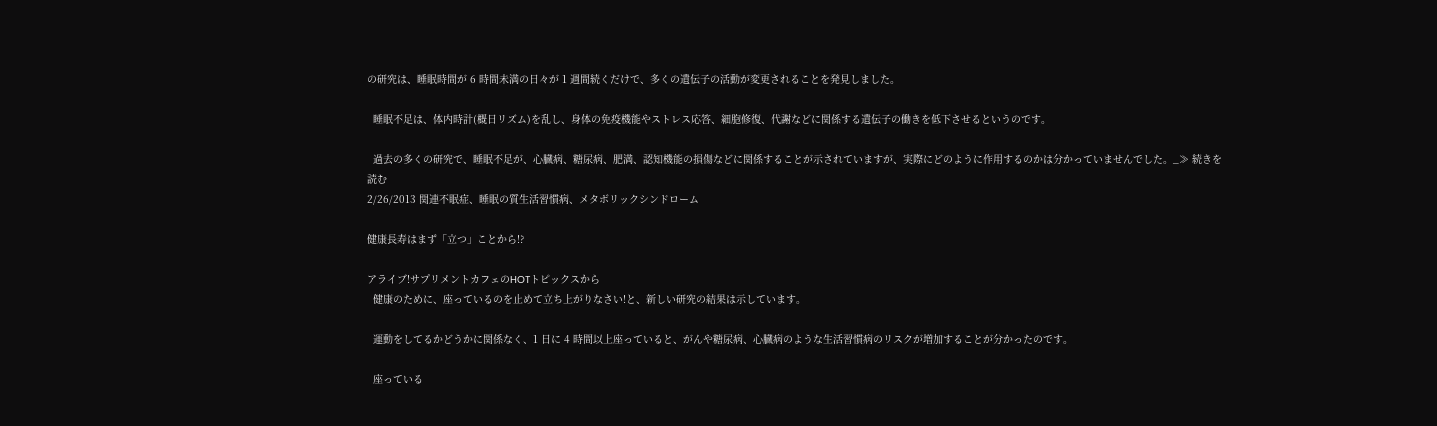の研究は、睡眠時間が 6 時間未満の日々が 1 週間続くだけで、多くの遺伝子の活動が変更されることを発見しました。

  睡眠不足は、体内時計(概日リズム)を乱し、身体の免疫機能やストレス応答、細胞修復、代謝などに関係する遺伝子の働きを低下させるというのです。

  過去の多くの研究で、睡眠不足が、心臓病、糖尿病、肥満、認知機能の損傷などに関係することが示されていますが、実際にどのように作用するのかは分かっていませんでした。_≫ 続きを読む
2/26/2013 関連不眠症、睡眠の質生活習慣病、メタボリックシンドローム

健康長寿はまず「立つ」ことから!?

アライブ!サプリメントカフェのHOTトピックスから
  健康のために、座っているのを止めて立ち上がりなさい!と、新しい研究の結果は示しています。

  運動をしてるかどうかに関係なく、1 日に 4 時間以上座っていると、がんや糖尿病、心臓病のような生活習慣病のリスクが増加することが分かったのです。

  座っている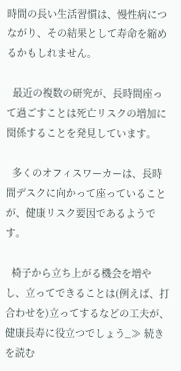時間の長い生活習慣は、慢性病につながり、その結果として寿命を縮めるかもしれません。

  最近の複数の研究が、長時間座って過ごすことは死亡リスクの増加に関係することを発見しています。

  多くのオフィスワーカーは、長時間デスクに向かって座っていることが、健康リスク要因であるようです。

  椅子から立ち上がる機会を増やし、立ってできることは(例えば、打合わせを)立ってするなどの工夫が、健康長寿に役立つでしょう_≫ 続きを読む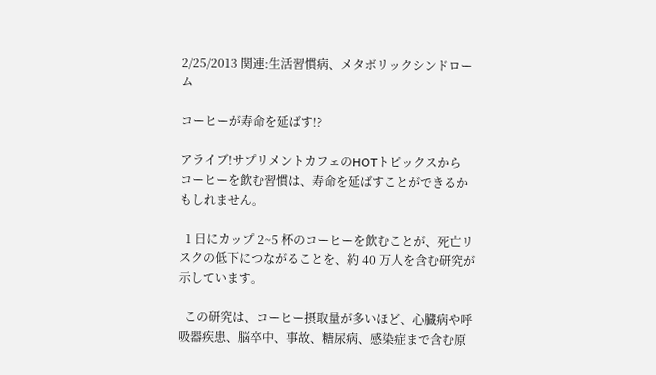2/25/2013 関連:生活習慣病、メタボリックシンドローム

コーヒーが寿命を延ばす!?

アライブ!サプリメントカフェのHOTトピックスから
コーヒーを飲む習慣は、寿命を延ばすことができるかもしれません。

  1 日にカップ 2~5 杯のコーヒーを飲むことが、死亡リスクの低下につながることを、約 40 万人を含む研究が示しています。

  この研究は、コーヒー摂取量が多いほど、心臓病や呼吸器疾患、脳卒中、事故、糖尿病、感染症まで含む原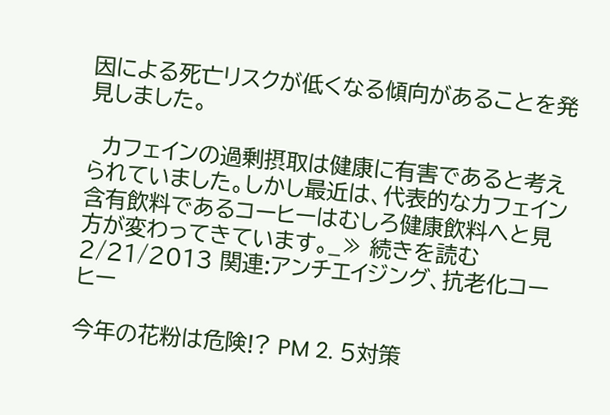因による死亡リスクが低くなる傾向があることを発見しました。

  カフェインの過剰摂取は健康に有害であると考えられていました。しかし最近は、代表的なカフェイン含有飲料であるコーヒーはむしろ健康飲料へと見方が変わってきています。_≫ 続きを読む
2/21/2013 関連:アンチエイジング、抗老化コーヒー

今年の花粉は危険!? PM 2. 5対策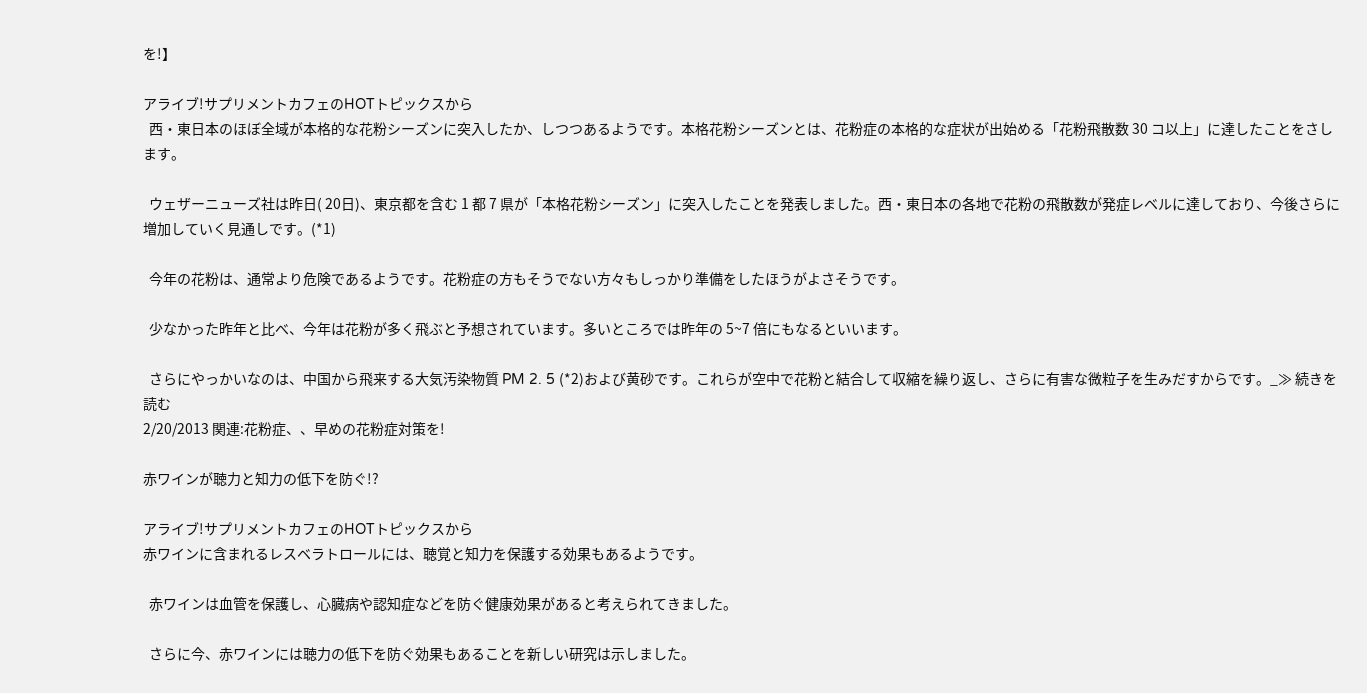を!】

アライブ!サプリメントカフェのHOTトピックスから
  西・東日本のほぼ全域が本格的な花粉シーズンに突入したか、しつつあるようです。本格花粉シーズンとは、花粉症の本格的な症状が出始める「花粉飛散数 30 コ以上」に達したことをさします。

  ウェザーニューズ社は昨日( 20日)、東京都を含む 1 都 7 県が「本格花粉シーズン」に突入したことを発表しました。西・東日本の各地で花粉の飛散数が発症レベルに達しており、今後さらに増加していく見通しです。(*1)

  今年の花粉は、通常より危険であるようです。花粉症の方もそうでない方々もしっかり準備をしたほうがよさそうです。

  少なかった昨年と比べ、今年は花粉が多く飛ぶと予想されています。多いところでは昨年の 5~7 倍にもなるといいます。

  さらにやっかいなのは、中国から飛来する大気汚染物質 PM 2. 5 (*2)および黄砂です。これらが空中で花粉と結合して収縮を繰り返し、さらに有害な微粒子を生みだすからです。_≫ 続きを読む
2/20/2013 関連:花粉症、、早めの花粉症対策を!

赤ワインが聴力と知力の低下を防ぐ!?

アライブ!サプリメントカフェのHOTトピックスから
赤ワインに含まれるレスベラトロールには、聴覚と知力を保護する効果もあるようです。

  赤ワインは血管を保護し、心臓病や認知症などを防ぐ健康効果があると考えられてきました。

  さらに今、赤ワインには聴力の低下を防ぐ効果もあることを新しい研究は示しました。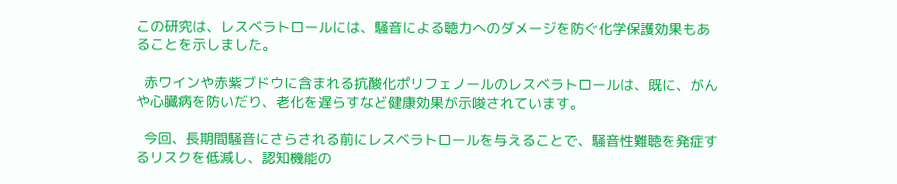この研究は、レスベラトロールには、騒音による聴力へのダメージを防ぐ化学保護効果もあることを示しました。

  赤ワインや赤紫ブドウに含まれる抗酸化ポリフェノールのレスベラトロールは、既に、がんや心臓病を防いだり、老化を遅らすなど健康効果が示唆されています。

  今回、長期間騒音にさらされる前にレスベラトロールを与えることで、騒音性難聴を発症するリスクを低減し、認知機能の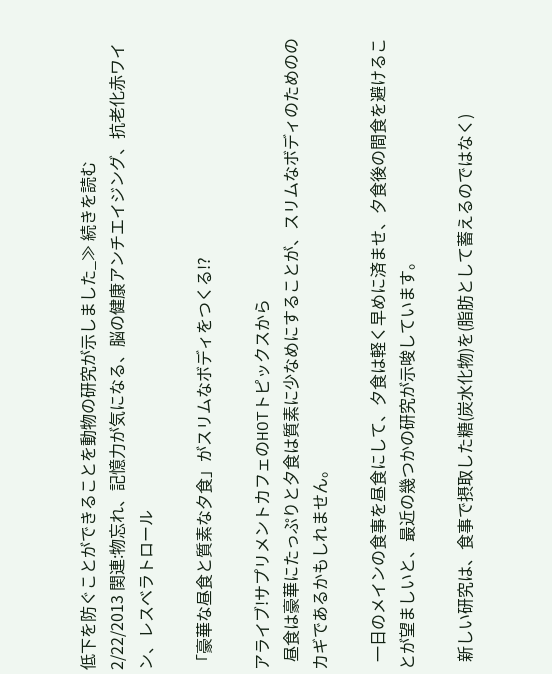低下を防ぐことができることを動物の研究が示しました_≫ 続きを読む
2/22/2013 関連:物忘れ、記憶力が気になる、脳の健康アンチエイジング、抗老化赤ワイン、レスベラトロール

「豪華な昼食と質素な夕食」がスリムなボディをつくる!?

アライブ!サプリメントカフェのHOTトピックスから
  昼食は豪華にたっぷりと夕食は質素に少なめにすることが、スリムなボディのためののカギであるかもしれません。

  一日のメインの食事を昼食にして、夕食は軽く早めに済ませ、夕食後の間食を避けることが望ましいと、最近の幾つかの研究が示唆しています。

  新しい研究は、食事で摂取した糖(炭水化物)を(脂肪として蓄えるのではなく)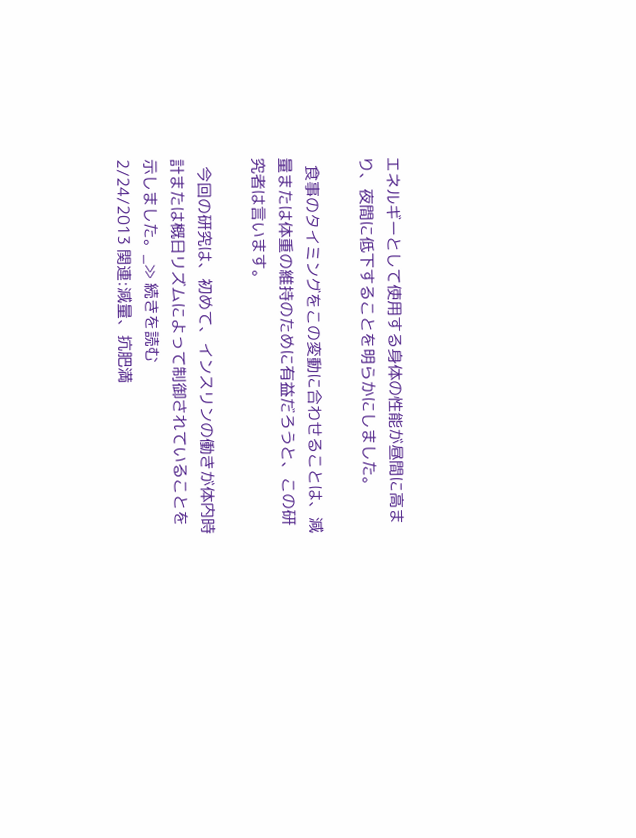エネルギーとして使用する身体の性能が昼間に高まり、夜間に低下することを明らかにしました。

  食事のタイミングをこの変動に合わせることは、減量または体重の維持のために有益だろうと、この研究者は言います。

  今回の研究は、初めて、インスリンの働きが体内時計または概日リズムによって制御されていることを示しました。_≫ 続きを読む
2/24/2013 関連:減量、抗肥満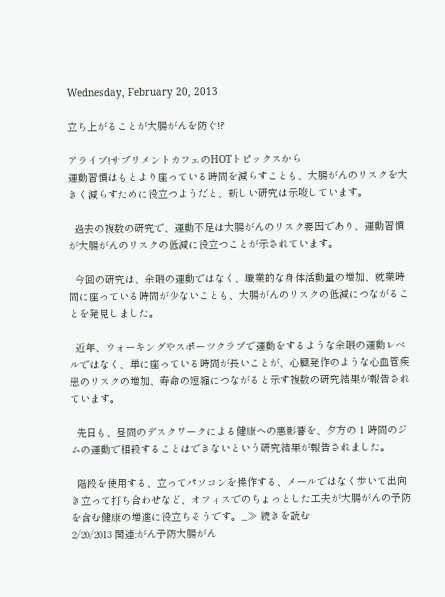Wednesday, February 20, 2013

立ち上がることが大腸がんを防ぐ!?

アライブ!サプリメントカフェのHOTトピックスから
運動習慣はもとより座っている時間を減らすことも、大腸がんのリスクを大きく減らすために役立つようだと、新しい研究は示唆しています。

  過去の複数の研究で、運動不足は大腸がんのリスク要因であり、運動習慣が大腸がんのリスクの低減に役立つことが示されています。

  今回の研究は、余暇の運動ではなく、職業的な身体活動量の増加、就業時間に座っている時間が少ないことも、大腸がんのリスクの低減につながることを発見しました。

  近年、ウォーキングやスポーツクラブで運動をするような余暇の運動レベルではなく、単に座っている時間が長いことが、心臓発作のような心血管疾患のリスクの増加、寿命の短縮につながると示す複数の研究結果が報告されています。

  先日も、昼間のデスクワークによる健康への悪影響を、夕方の 1 時間のジムの運動で相殺することはできないという研究結果が報告されました。

  階段を使用する、立ってパソコンを操作する、メールではなく歩いて出向き立って打ち合わせなど、オフィスでのちょっとした工夫が大腸がんの予防を含む健康の増進に役立ちそうです。_≫ 続きを読む
2/20/2013 関連:がん予防大腸がん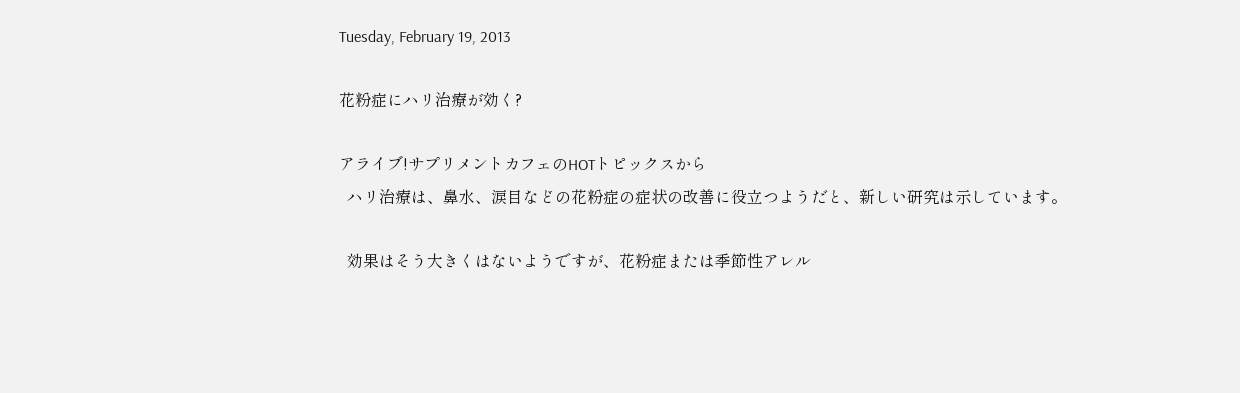Tuesday, February 19, 2013

花粉症にハリ治療が効く?

アライブ!サプリメントカフェのHOTトピックスから
  ハリ治療は、鼻水、涙目などの花粉症の症状の改善に役立つようだと、新しい研究は示しています。

  効果はそう大きくはないようですが、花粉症または季節性アレル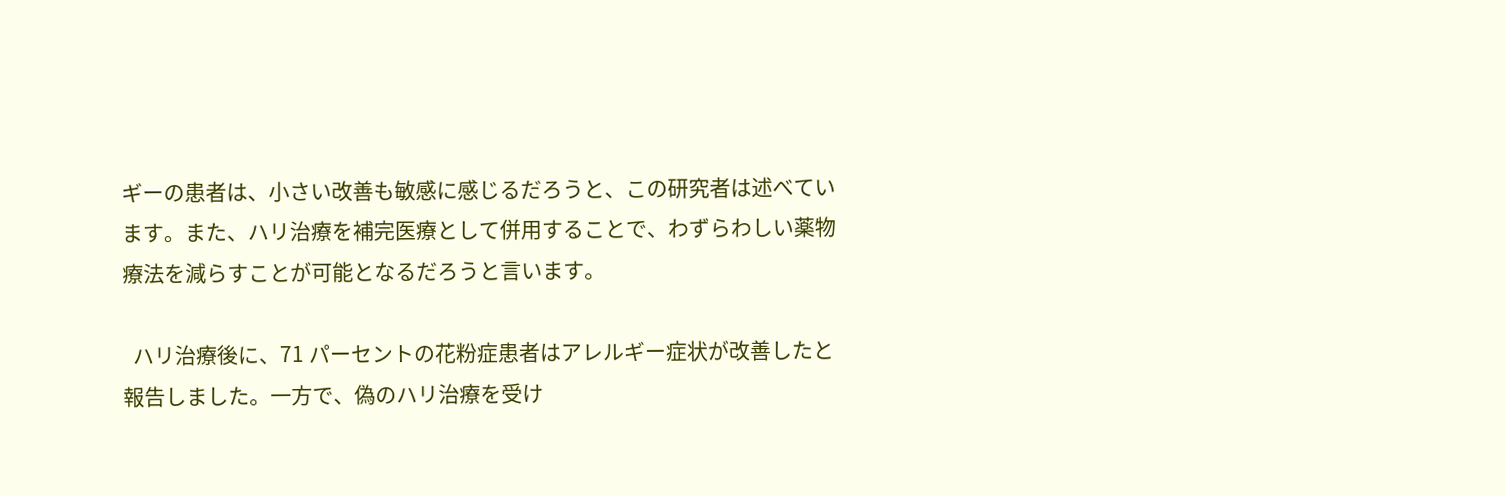ギーの患者は、小さい改善も敏感に感じるだろうと、この研究者は述べています。また、ハリ治療を補完医療として併用することで、わずらわしい薬物療法を減らすことが可能となるだろうと言います。

  ハリ治療後に、71 パーセントの花粉症患者はアレルギー症状が改善したと報告しました。一方で、偽のハリ治療を受け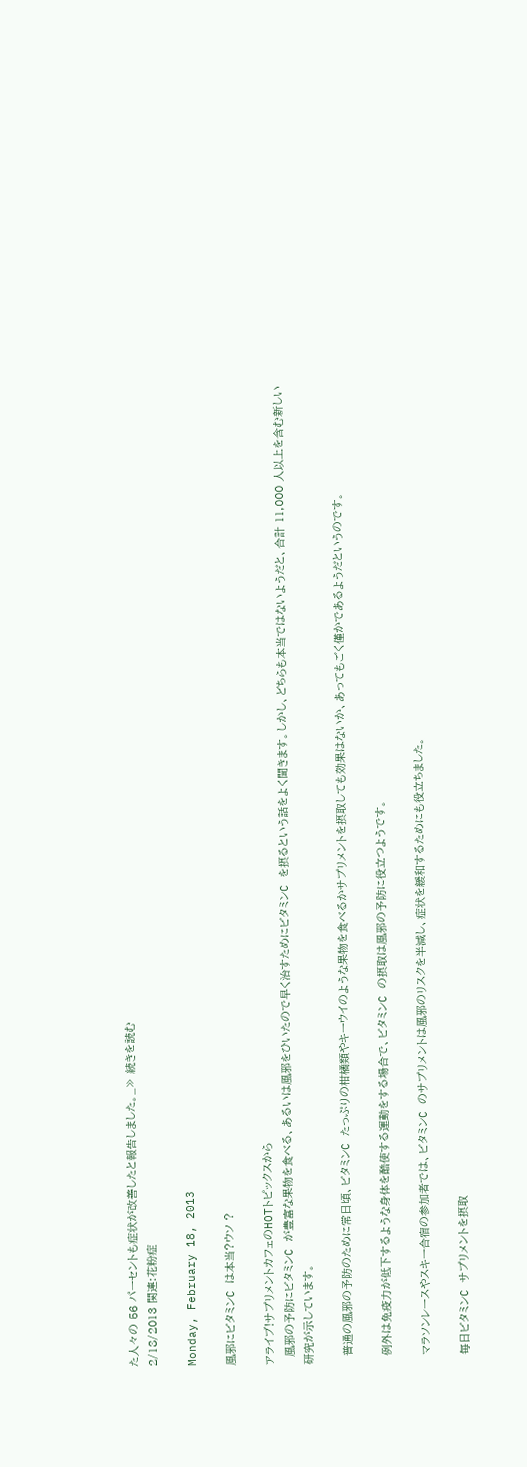た人々の 56 パーセントも症状が改善したと報告しました。_≫ 続きを読む
2/18/2013 関連:花粉症

Monday, February 18, 2013

風邪にビタミンC は本当?ウソ ?

アライブ!サプリメントカフェのHOTトピックスから
  風邪の予防にビタミンC が豊富な果物を食べる、あるいは風邪をひいたので早く治すためにビタミンC を摂るという話をよく聞きます。しかし、どちらも本当ではないようだと、合計 11,000 人以上を含む新しい研究が示しています。

  普通の風邪の予防のために常日頃、ビタミンC たっぷりの柑橘類やキーウイのような果物を食べるかサプリメントを摂取しても効果はないか、あってもごく僅かであるようだというのです。

  例外は免疫力が低下するような身体を酷使する運動をする場合で、ビタミンC の摂取は風邪の予防に役立つようです。

  マラソンレースやスキー合宿の参加者では、ビタミンC のサプリメントは風邪のリスクを半減し、症状を緩和するためにも役立ちました。

  毎日ビタミンC サプリメントを摂取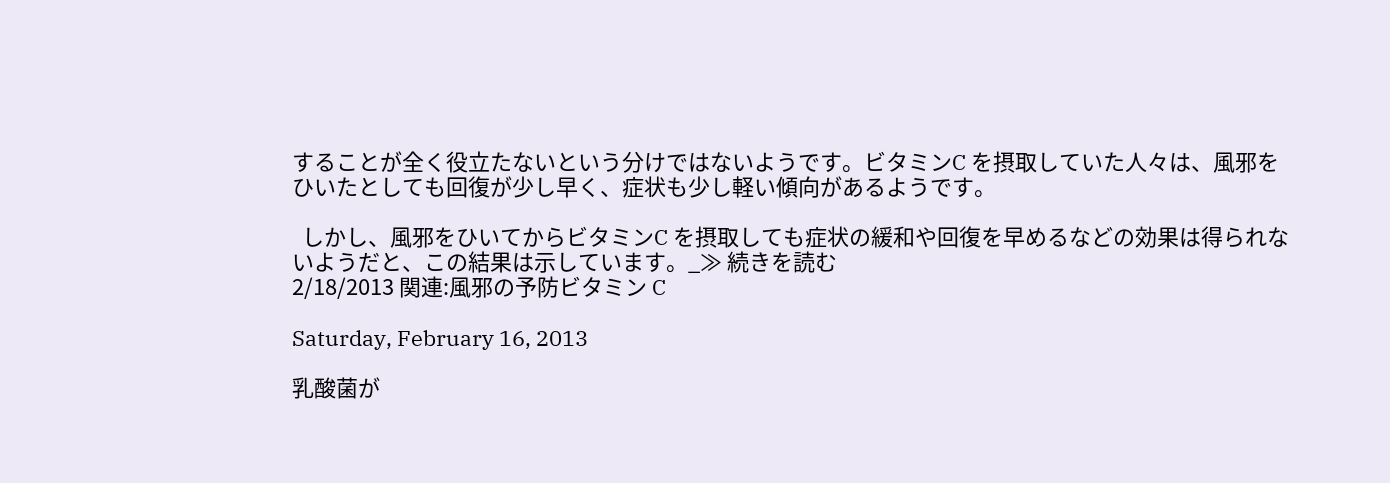することが全く役立たないという分けではないようです。ビタミンC を摂取していた人々は、風邪をひいたとしても回復が少し早く、症状も少し軽い傾向があるようです。

  しかし、風邪をひいてからビタミンC を摂取しても症状の緩和や回復を早めるなどの効果は得られないようだと、この結果は示しています。_≫ 続きを読む
2/18/2013 関連:風邪の予防ビタミン C

Saturday, February 16, 2013

乳酸菌が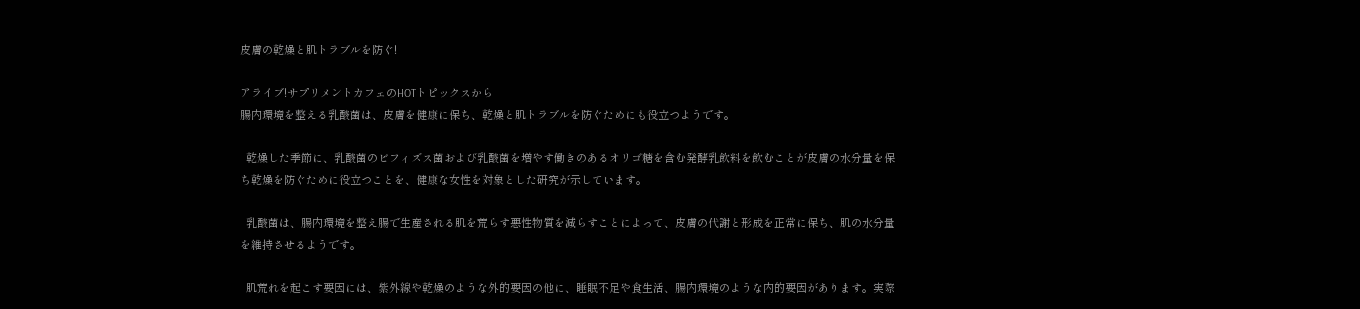皮膚の乾燥と肌トラブルを防ぐ!

アライブ!サプリメントカフェのHOTトピックスから
腸内環境を整える乳酸菌は、皮膚を健康に保ち、乾燥と肌トラブルを防ぐためにも役立つようです。

  乾燥した季節に、乳酸菌のビフィズス菌および乳酸菌を増やす働きのあるオリゴ糖を含む発酵乳飲料を飲むことが皮膚の水分量を保ち乾燥を防ぐために役立つことを、健康な女性を対象とした研究が示しています。

  乳酸菌は、腸内環境を整え腸で生産される肌を荒らす悪性物質を減らすことによって、皮膚の代謝と形成を正常に保ち、肌の水分量を維持させるようです。

  肌荒れを起こす要因には、紫外線や乾燥のような外的要因の他に、睡眠不足や食生活、腸内環境のような内的要因があります。実際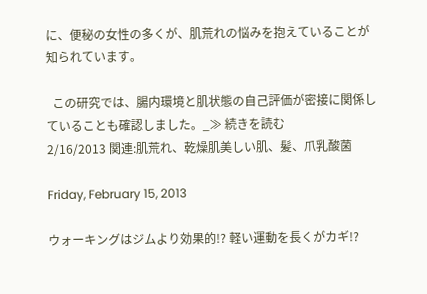に、便秘の女性の多くが、肌荒れの悩みを抱えていることが知られています。

  この研究では、腸内環境と肌状態の自己評価が密接に関係していることも確認しました。_≫ 続きを読む
2/16/2013 関連:肌荒れ、乾燥肌美しい肌、髪、爪乳酸菌

Friday, February 15, 2013

ウォーキングはジムより効果的!? 軽い運動を長くがカギ!?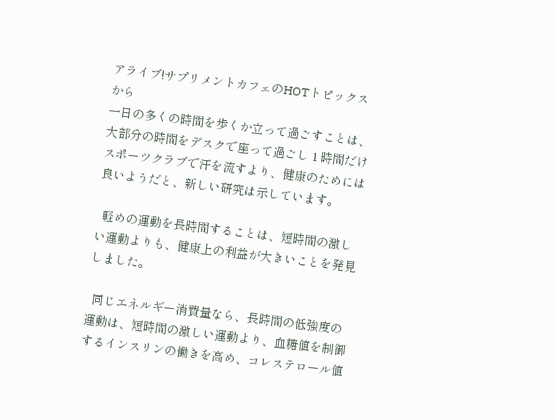アライブ!サプリメントカフェのHOTトピックスから
一日の多くの時間を歩くか立って過ごすことは、大部分の時間をデスクで座って過ごし 1 時間だけスポーツクラブで汗を流すより、健康のためには良いようだと、新しい研究は示しています。

  軽めの運動を長時間することは、短時間の激しい運動よりも、健康上の利益が大きいことを発見しました。

  同じエネルギー消費量なら、長時間の低強度の運動は、短時間の激しい運動より、血糖値を制御するインスリンの働きを高め、コレステロール値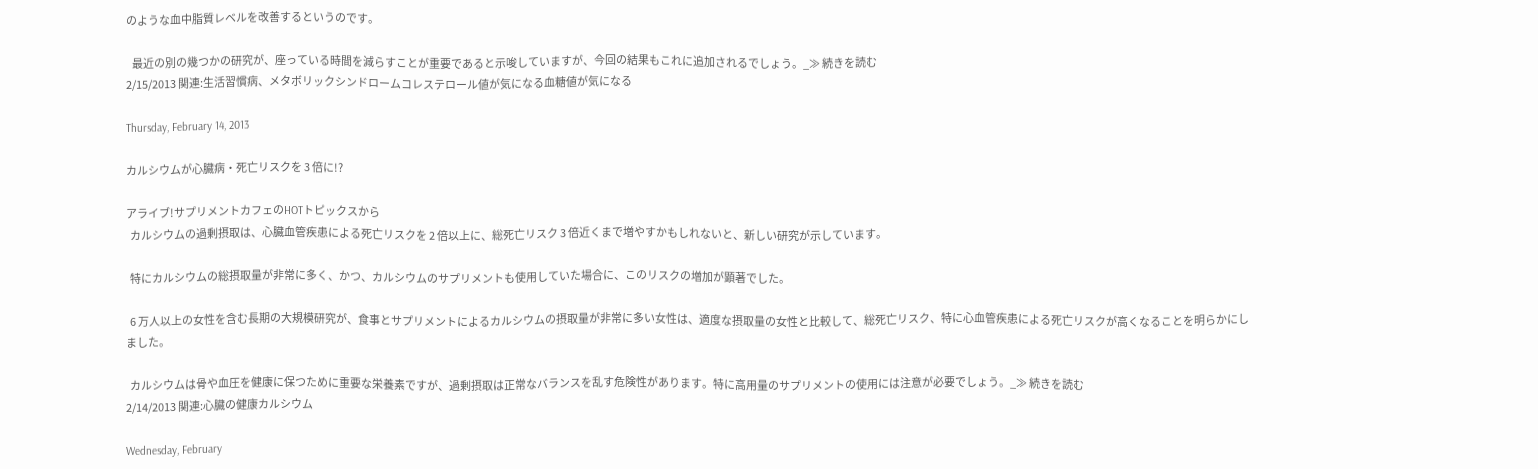のような血中脂質レベルを改善するというのです。

   最近の別の幾つかの研究が、座っている時間を減らすことが重要であると示唆していますが、今回の結果もこれに追加されるでしょう。_≫ 続きを読む
2/15/2013 関連:生活習慣病、メタボリックシンドロームコレステロール値が気になる血糖値が気になる

Thursday, February 14, 2013

カルシウムが心臓病・死亡リスクを 3 倍に!?

アライブ!サプリメントカフェのHOTトピックスから
  カルシウムの過剰摂取は、心臓血管疾患による死亡リスクを 2 倍以上に、総死亡リスク 3 倍近くまで増やすかもしれないと、新しい研究が示しています。

  特にカルシウムの総摂取量が非常に多く、かつ、カルシウムのサプリメントも使用していた場合に、このリスクの増加が顕著でした。

  6 万人以上の女性を含む長期の大規模研究が、食事とサプリメントによるカルシウムの摂取量が非常に多い女性は、適度な摂取量の女性と比較して、総死亡リスク、特に心血管疾患による死亡リスクが高くなることを明らかにしました。

  カルシウムは骨や血圧を健康に保つために重要な栄養素ですが、過剰摂取は正常なバランスを乱す危険性があります。特に高用量のサプリメントの使用には注意が必要でしょう。_≫ 続きを読む
2/14/2013 関連:心臓の健康カルシウム

Wednesday, February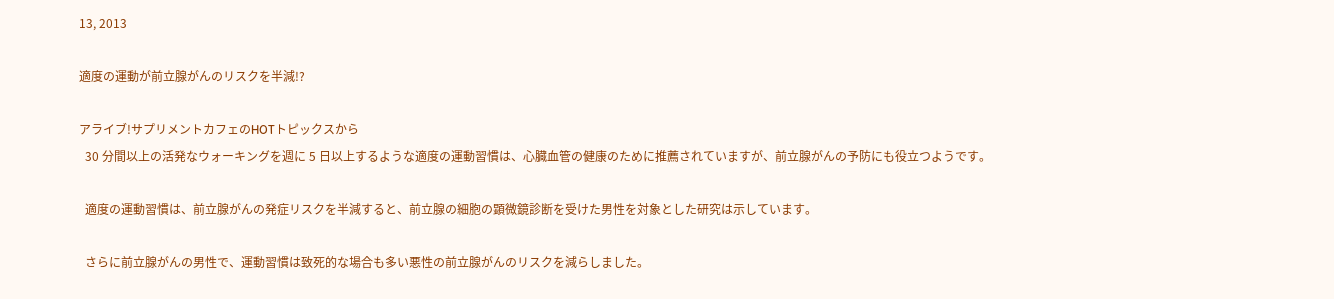13, 2013

適度の運動が前立腺がんのリスクを半減!?

アライブ!サプリメントカフェのHOTトピックスから
  30 分間以上の活発なウォーキングを週に 5 日以上するような適度の運動習慣は、心臓血管の健康のために推薦されていますが、前立腺がんの予防にも役立つようです。

  適度の運動習慣は、前立腺がんの発症リスクを半減すると、前立腺の細胞の顕微鏡診断を受けた男性を対象とした研究は示しています。

  さらに前立腺がんの男性で、運動習慣は致死的な場合も多い悪性の前立腺がんのリスクを減らしました。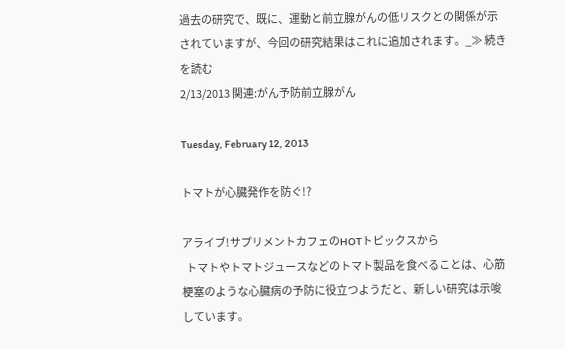過去の研究で、既に、運動と前立腺がんの低リスクとの関係が示されていますが、今回の研究結果はこれに追加されます。_≫ 続きを読む
2/13/2013 関連:がん予防前立腺がん

Tuesday, February 12, 2013

トマトが心臓発作を防ぐ!?

アライブ!サプリメントカフェのHOTトピックスから
  トマトやトマトジュースなどのトマト製品を食べることは、心筋梗塞のような心臓病の予防に役立つようだと、新しい研究は示唆しています。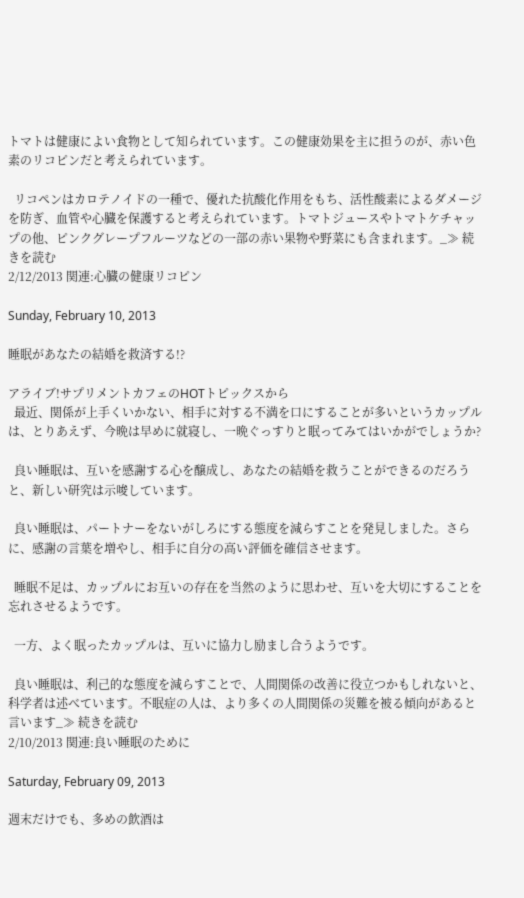トマトは健康によい食物として知られています。この健康効果を主に担うのが、赤い色素のリコピンだと考えられています。

  リコペンはカロテノイドの一種で、優れた抗酸化作用をもち、活性酸素によるダメージを防ぎ、血管や心臓を保護すると考えられています。トマトジュースやトマトケチャップの他、ピンクグレープフルーツなどの一部の赤い果物や野菜にも含まれます。_≫ 続きを読む
2/12/2013 関連:心臓の健康リコピン

Sunday, February 10, 2013

睡眠があなたの結婚を救済する!?

アライブ!サプリメントカフェのHOTトピックスから
  最近、関係が上手くいかない、相手に対する不満を口にすることが多いというカップルは、とりあえず、今晩は早めに就寝し、一晩ぐっすりと眠ってみてはいかがでしょうか?

  良い睡眠は、互いを感謝する心を醸成し、あなたの結婚を救うことができるのだろうと、新しい研究は示唆しています。

  良い睡眠は、パートナーをないがしろにする態度を減らすことを発見しました。さらに、感謝の言葉を増やし、相手に自分の高い評価を確信させます。

  睡眠不足は、カップルにお互いの存在を当然のように思わせ、互いを大切にすることを忘れさせるようです。

  一方、よく眠ったカップルは、互いに協力し励まし合うようです。

  良い睡眠は、利己的な態度を減らすことで、人間関係の改善に役立つかもしれないと、科学者は述べています。不眠症の人は、より多くの人間関係の災難を被る傾向があると言います_≫ 続きを読む
2/10/2013 関連:良い睡眠のために

Saturday, February 09, 2013

週末だけでも、多めの飲酒は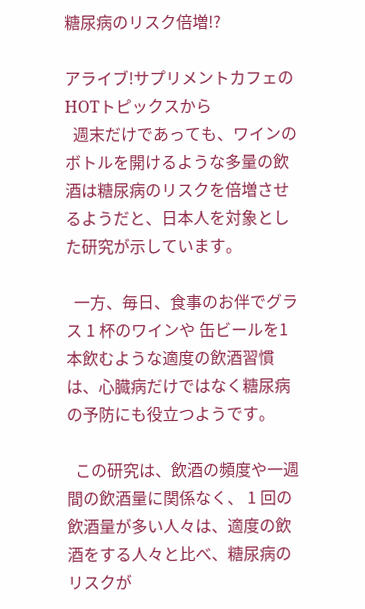糖尿病のリスク倍増!?

アライブ!サプリメントカフェのHOTトピックスから
  週末だけであっても、ワインのボトルを開けるような多量の飲酒は糖尿病のリスクを倍増させるようだと、日本人を対象とした研究が示しています。

  一方、毎日、食事のお伴でグラス 1 杯のワインや 缶ビールを1 本飲むような適度の飲酒習慣は、心臓病だけではなく糖尿病の予防にも役立つようです。

  この研究は、飲酒の頻度や一週間の飲酒量に関係なく、 1 回の飲酒量が多い人々は、適度の飲酒をする人々と比べ、糖尿病のリスクが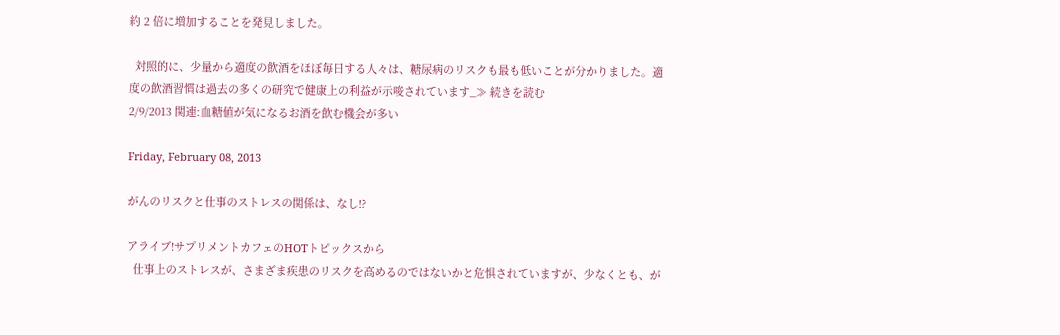約 2 倍に増加することを発見しました。

  対照的に、少量から適度の飲酒をほぼ毎日する人々は、糖尿病のリスクも最も低いことが分かりました。適度の飲酒習慣は過去の多くの研究で健康上の利益が示唆されています_≫ 続きを読む
2/9/2013 関連:血糖値が気になるお酒を飲む機会が多い

Friday, February 08, 2013

がんのリスクと仕事のストレスの関係は、なし!?

アライブ!サプリメントカフェのHOTトピックスから
  仕事上のストレスが、さまざま疾患のリスクを高めるのではないかと危惧されていますが、少なくとも、が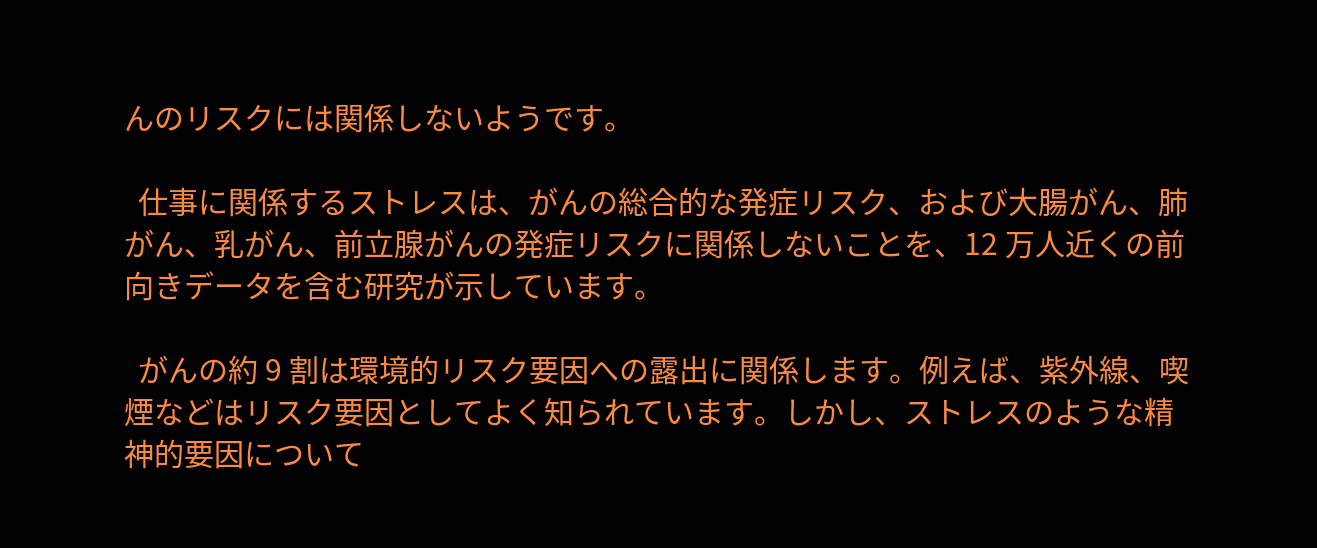んのリスクには関係しないようです。

  仕事に関係するストレスは、がんの総合的な発症リスク、および大腸がん、肺がん、乳がん、前立腺がんの発症リスクに関係しないことを、12 万人近くの前向きデータを含む研究が示しています。

  がんの約 9 割は環境的リスク要因への露出に関係します。例えば、紫外線、喫煙などはリスク要因としてよく知られています。しかし、ストレスのような精神的要因について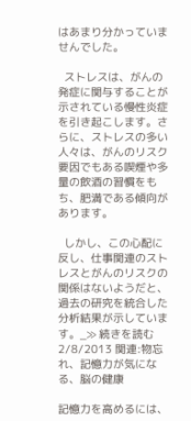はあまり分かっていませんでした。

  ストレスは、がんの発症に関与することが示されている慢性炎症を引き起こします。さらに、ストレスの多い人々は、がんのリスク要因でもある喫煙や多量の飲酒の習慣をもち、肥満である傾向があります。

  しかし、この心配に反し、仕事関連のストレスとがんのリスクの関係はないようだと、過去の研究を統合した分析結果が示しています。_≫ 続きを読む
2/8/2013 関連:物忘れ、記憶力が気になる、脳の健康

記憶力を高めるには、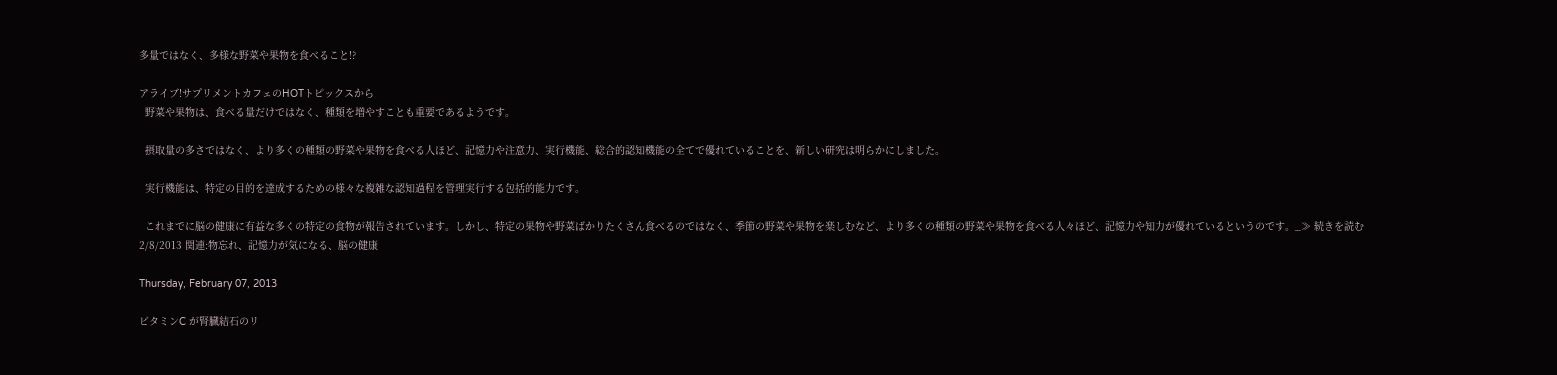多量ではなく、多様な野菜や果物を食べること!?

アライブ!サプリメントカフェのHOTトピックスから
  野菜や果物は、食べる量だけではなく、種類を増やすことも重要であるようです。

  摂取量の多さではなく、より多くの種類の野菜や果物を食べる人ほど、記憶力や注意力、実行機能、総合的認知機能の全てで優れていることを、新しい研究は明らかにしました。

  実行機能は、特定の目的を達成するための様々な複雑な認知過程を管理実行する包括的能力です。

  これまでに脳の健康に有益な多くの特定の食物が報告されています。しかし、特定の果物や野菜ばかりたくさん食べるのではなく、季節の野菜や果物を楽しむなど、より多くの種類の野菜や果物を食べる人々ほど、記憶力や知力が優れているというのです。_≫ 続きを読む
2/8/2013 関連:物忘れ、記憶力が気になる、脳の健康

Thursday, February 07, 2013

ビタミンC が腎臓結石のリ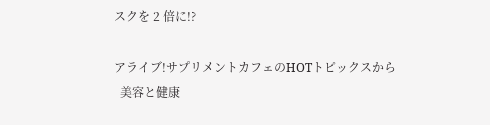スクを 2 倍に!?

アライブ!サプリメントカフェのHOTトピックスから
  美容と健康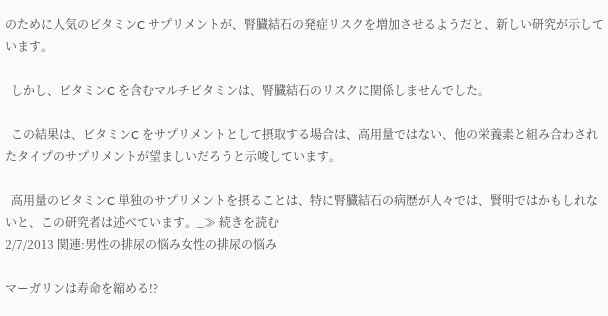のために人気のビタミンC サプリメントが、腎臓結石の発症リスクを増加させるようだと、新しい研究が示しています。

  しかし、ビタミンC を含むマルチビタミンは、腎臓結石のリスクに関係しませんでした。

  この結果は、ビタミンC をサプリメントとして摂取する場合は、高用量ではない、他の栄養素と組み合わされたタイプのサプリメントが望ましいだろうと示唆しています。

  高用量のビタミンC 単独のサプリメントを摂ることは、特に腎臓結石の病歴が人々では、賢明ではかもしれないと、この研究者は述べています。_≫ 続きを読む
2/7/2013 関連:男性の排尿の悩み女性の排尿の悩み

マーガリンは寿命を縮める!?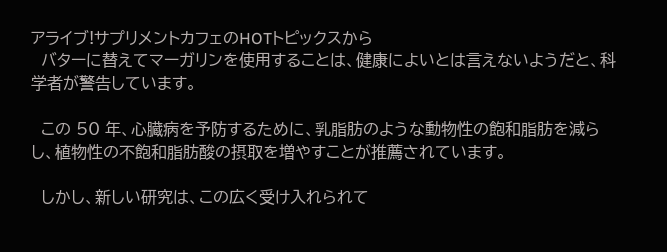アライブ!サプリメントカフェのHOTトピックスから
  バターに替えてマーガリンを使用することは、健康によいとは言えないようだと、科学者が警告しています。

  この 50 年、心臓病を予防するために、乳脂肪のような動物性の飽和脂肪を減らし、植物性の不飽和脂肪酸の摂取を増やすことが推薦されています。

  しかし、新しい研究は、この広く受け入れられて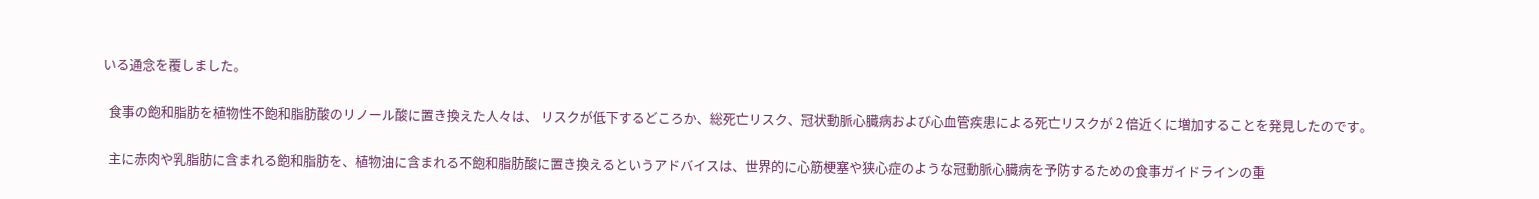いる通念を覆しました。

  食事の飽和脂肪を植物性不飽和脂肪酸のリノール酸に置き換えた人々は、 リスクが低下するどころか、総死亡リスク、冠状動脈心臓病および心血管疾患による死亡リスクが 2 倍近くに増加することを発見したのです。

  主に赤肉や乳脂肪に含まれる飽和脂肪を、植物油に含まれる不飽和脂肪酸に置き換えるというアドバイスは、世界的に心筋梗塞や狭心症のような冠動脈心臓病を予防するための食事ガイドラインの重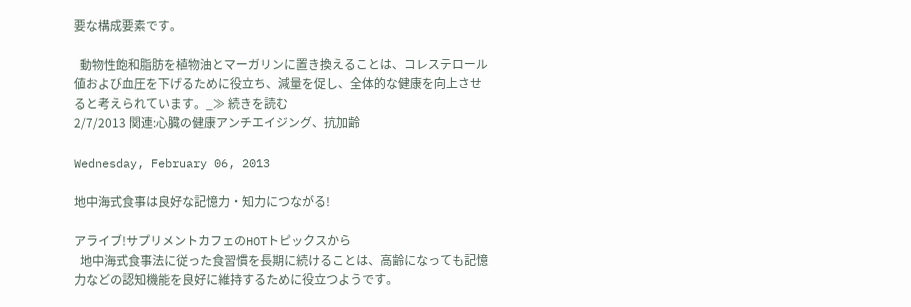要な構成要素です。

  動物性飽和脂肪を植物油とマーガリンに置き換えることは、コレステロール値および血圧を下げるために役立ち、減量を促し、全体的な健康を向上させると考えられています。_≫ 続きを読む
2/7/2013 関連:心臓の健康アンチエイジング、抗加齢

Wednesday, February 06, 2013

地中海式食事は良好な記憶力・知力につながる!

アライブ!サプリメントカフェのHOTトピックスから
  地中海式食事法に従った食習慣を長期に続けることは、高齢になっても記憶力などの認知機能を良好に維持するために役立つようです。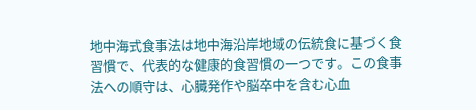地中海式食事法は地中海沿岸地域の伝統食に基づく食習慣で、代表的な健康的食習慣の一つです。この食事法への順守は、心臓発作や脳卒中を含む心血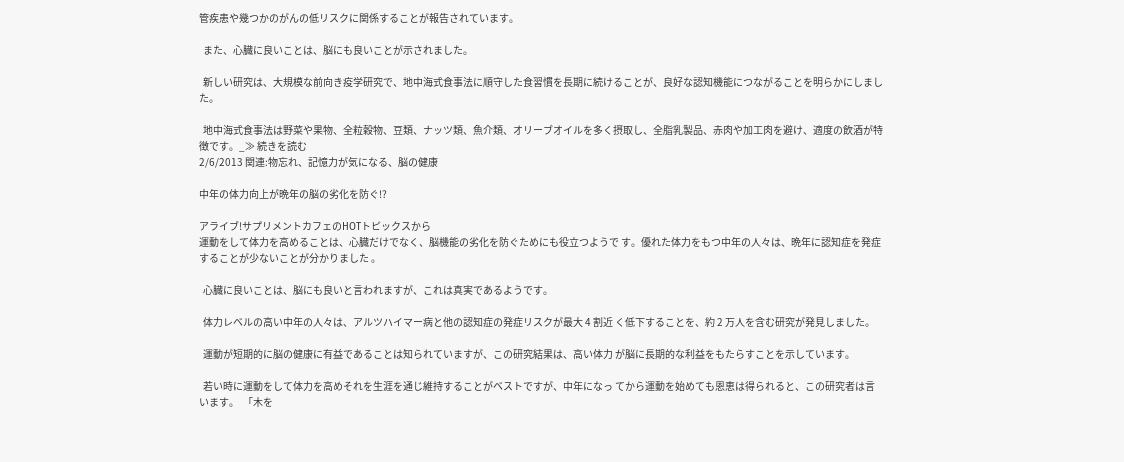管疾患や幾つかのがんの低リスクに関係することが報告されています。

  また、心臓に良いことは、脳にも良いことが示されました。

  新しい研究は、大規模な前向き疫学研究で、地中海式食事法に順守した食習慣を長期に続けることが、良好な認知機能につながることを明らかにしました。

  地中海式食事法は野菜や果物、全粒穀物、豆類、ナッツ類、魚介類、オリーブオイルを多く摂取し、全脂乳製品、赤肉や加工肉を避け、適度の飲酒が特徴です。_≫ 続きを読む
2/6/2013 関連:物忘れ、記憶力が気になる、脳の健康

中年の体力向上が晩年の脳の劣化を防ぐ!?

アライブ!サプリメントカフェのHOTトピックスから
運動をして体力を高めることは、心臓だけでなく、脳機能の劣化を防ぐためにも役立つようで す。優れた体力をもつ中年の人々は、晩年に認知症を発症することが少ないことが分かりました 。

  心臓に良いことは、脳にも良いと言われますが、これは真実であるようです。

  体力レベルの高い中年の人々は、アルツハイマー病と他の認知症の発症リスクが最大 4 割近 く低下することを、約 2 万人を含む研究が発見しました。

  運動が短期的に脳の健康に有益であることは知られていますが、この研究結果は、高い体力 が脳に長期的な利益をもたらすことを示しています。

  若い時に運動をして体力を高めそれを生涯を通じ維持することがベストですが、中年になっ てから運動を始めても恩恵は得られると、この研究者は言います。  「木を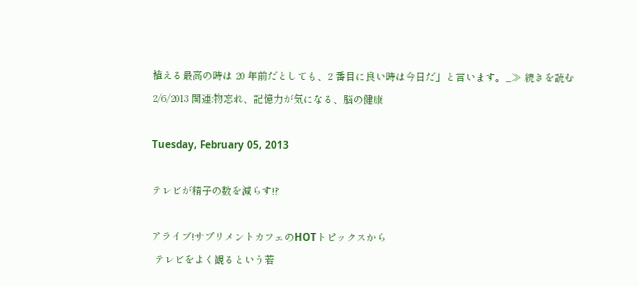植える最高の時は 20 年前だとしても、2 番目に良い時は今日だ」と言います。_≫ 続きを読む
2/6/2013 関連:物忘れ、記憶力が気になる、脳の健康

Tuesday, February 05, 2013

テレビが精子の数を減らす!?

アライブ!サプリメントカフェのHOTトピックスから
 テレビをよく観るという若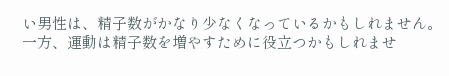い男性は、精子数がかなり少なくなっているかもしれません。一方、運動は精子数を増やすために役立つかもしれませ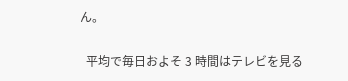ん。

  平均で毎日およそ 3 時間はテレビを見る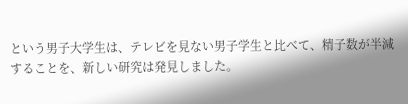という男子大学生は、テレビを見ない男子学生と比べて、精子数が半減することを、新しい研究は発見しました。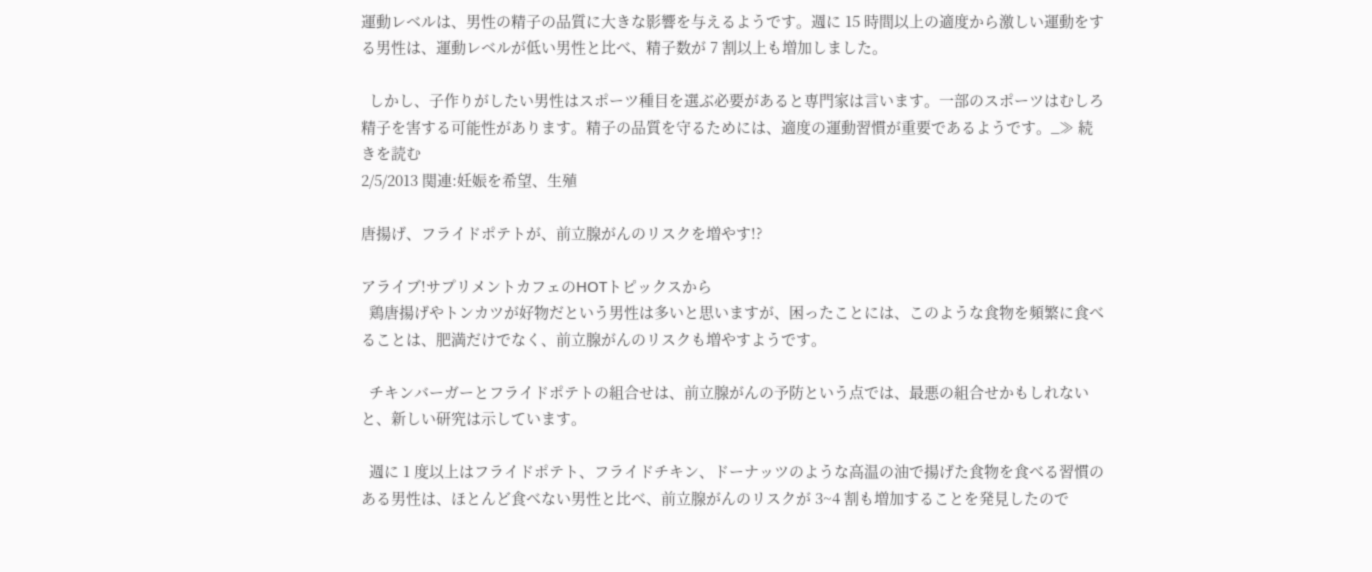運動レベルは、男性の精子の品質に大きな影響を与えるようです。週に 15 時間以上の適度から激しい運動をする男性は、運動レベルが低い男性と比べ、精子数が 7 割以上も増加しました。

  しかし、子作りがしたい男性はスポーツ種目を選ぶ必要があると専門家は言います。一部のスポーツはむしろ精子を害する可能性があります。精子の品質を守るためには、適度の運動習慣が重要であるようです。_≫ 続きを読む
2/5/2013 関連:妊娠を希望、生殖

唐揚げ、フライドポテトが、前立腺がんのリスクを増やす!?

アライブ!サプリメントカフェのHOTトピックスから
  鶏唐揚げやトンカツが好物だという男性は多いと思いますが、困ったことには、このような食物を頻繁に食べることは、肥満だけでなく、前立腺がんのリスクも増やすようです。

  チキンバーガーとフライドポテトの組合せは、前立腺がんの予防という点では、最悪の組合せかもしれないと、新しい研究は示しています。

  週に 1 度以上はフライドポテト、フライドチキン、ドーナッツのような高温の油で揚げた食物を食べる習慣のある男性は、ほとんど食べない男性と比べ、前立腺がんのリスクが 3~4 割も増加することを発見したので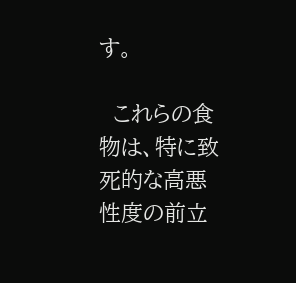す。

  これらの食物は、特に致死的な高悪性度の前立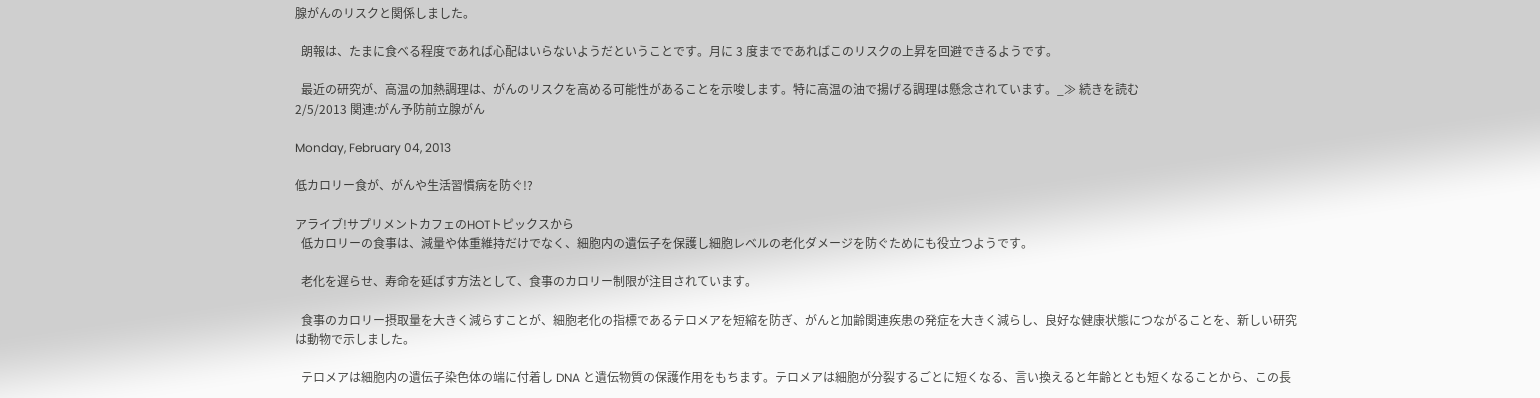腺がんのリスクと関係しました。

  朗報は、たまに食べる程度であれば心配はいらないようだということです。月に 3 度までであればこのリスクの上昇を回避できるようです。

  最近の研究が、高温の加熱調理は、がんのリスクを高める可能性があることを示唆します。特に高温の油で揚げる調理は懸念されています。_≫ 続きを読む
2/5/2013 関連:がん予防前立腺がん

Monday, February 04, 2013

低カロリー食が、がんや生活習慣病を防ぐ!?

アライブ!サプリメントカフェのHOTトピックスから
  低カロリーの食事は、減量や体重維持だけでなく、細胞内の遺伝子を保護し細胞レベルの老化ダメージを防ぐためにも役立つようです。

  老化を遅らせ、寿命を延ばす方法として、食事のカロリー制限が注目されています。

  食事のカロリー摂取量を大きく減らすことが、細胞老化の指標であるテロメアを短縮を防ぎ、がんと加齢関連疾患の発症を大きく減らし、良好な健康状態につながることを、新しい研究は動物で示しました。

  テロメアは細胞内の遺伝子染色体の端に付着し DNA と遺伝物質の保護作用をもちます。テロメアは細胞が分裂するごとに短くなる、言い換えると年齢ととも短くなることから、この長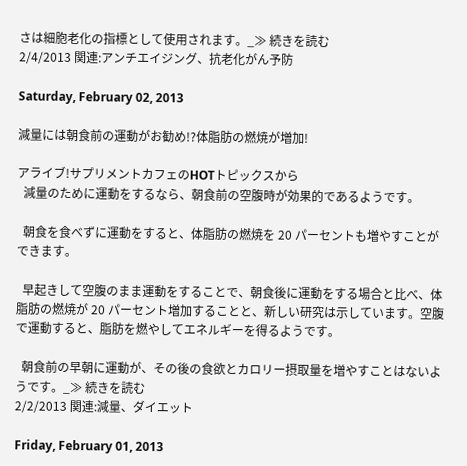さは細胞老化の指標として使用されます。_≫ 続きを読む
2/4/2013 関連:アンチエイジング、抗老化がん予防

Saturday, February 02, 2013

減量には朝食前の運動がお勧め!?体脂肪の燃焼が増加!

アライブ!サプリメントカフェのHOTトピックスから
  減量のために運動をするなら、朝食前の空腹時が効果的であるようです。

  朝食を食べずに運動をすると、体脂肪の燃焼を 20 パーセントも増やすことができます。

  早起きして空腹のまま運動をすることで、朝食後に運動をする場合と比べ、体脂肪の燃焼が 20 パーセント増加することと、新しい研究は示しています。空腹で運動すると、脂肪を燃やしてエネルギーを得るようです。

  朝食前の早朝に運動が、その後の食欲とカロリー摂取量を増やすことはないようです。_≫ 続きを読む
2/2/2013 関連:減量、ダイエット

Friday, February 01, 2013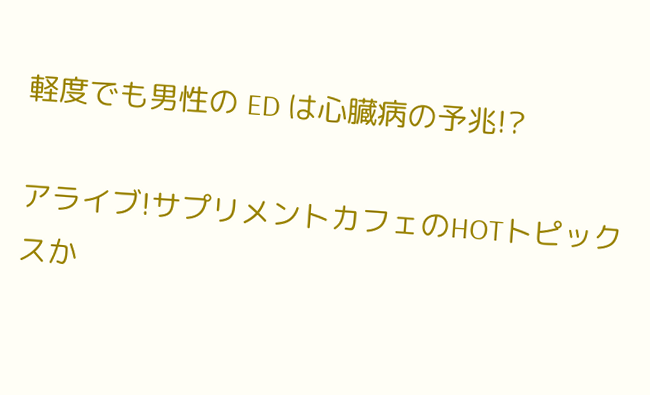軽度でも男性の ED は心臓病の予兆!?

アライブ!サプリメントカフェのHOTトピックスか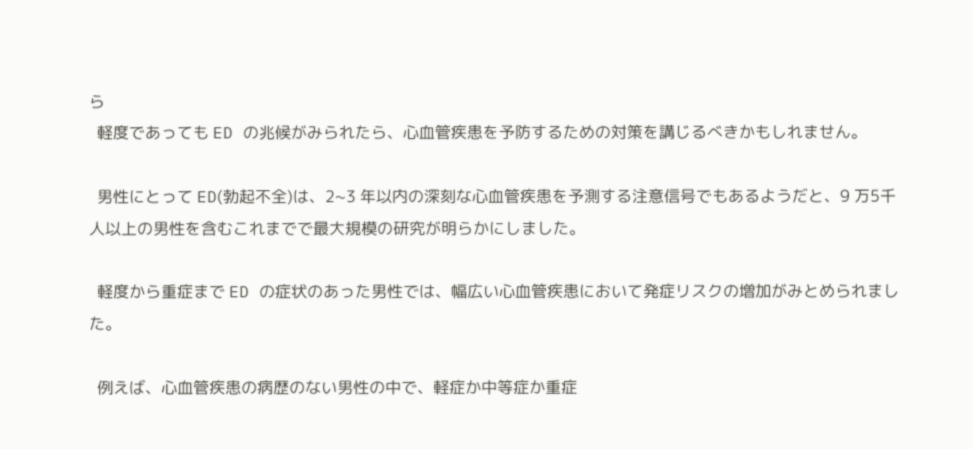ら
  軽度であっても ED の兆候がみられたら、心血管疾患を予防するための対策を講じるべきかもしれません。

  男性にとって ED(勃起不全)は、2~3 年以内の深刻な心血管疾患を予測する注意信号でもあるようだと、9 万5千人以上の男性を含むこれまでで最大規模の研究が明らかにしました。

  軽度から重症まで ED の症状のあった男性では、幅広い心血管疾患において発症リスクの増加がみとめられました。

  例えば、心血管疾患の病歴のない男性の中で、軽症か中等症か重症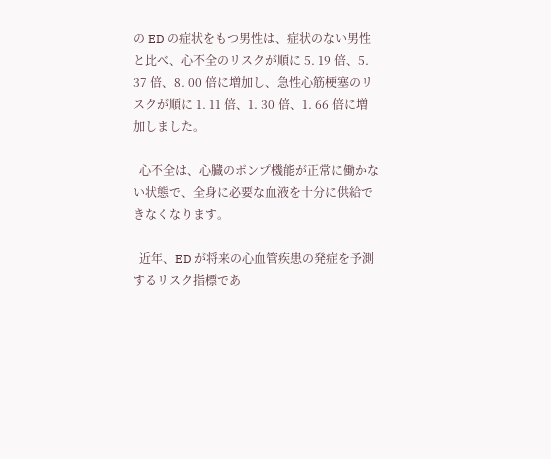の ED の症状をもつ男性は、症状のない男性と比べ、心不全のリスクが順に 5. 19 倍、5. 37 倍、8. 00 倍に増加し、急性心筋梗塞のリスクが順に 1. 11 倍、1. 30 倍、1. 66 倍に増加しました。

  心不全は、心臓のポンプ機能が正常に働かない状態で、全身に必要な血液を十分に供給できなくなります。

  近年、ED が将来の心血管疾患の発症を予測するリスク指標であ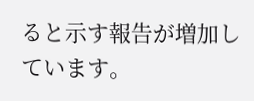ると示す報告が増加しています。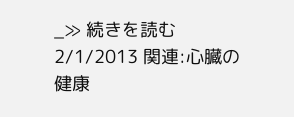_≫ 続きを読む
2/1/2013 関連:心臓の健康